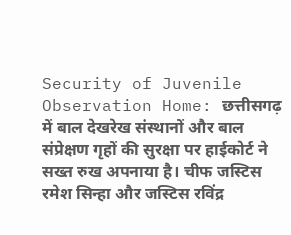Security of Juvenile Observation Home: छत्तीसगढ़ में बाल देखरेख संस्थानों और बाल संप्रेक्षण गृहों की सुरक्षा पर हाईकोर्ट ने सख्त रुख अपनाया है। चीफ जस्टिस रमेश सिन्हा और जस्टिस रविंद्र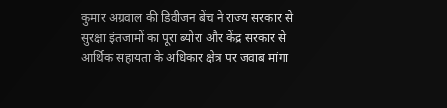कुमार अग्रवाल की डिवीजन बेंच ने राज्य सरकार से सुरक्षा इंतजामों का पूरा ब्योरा और केंद्र सरकार से आर्थिक सहायता के अधिकार क्षेत्र पर जवाब मांगा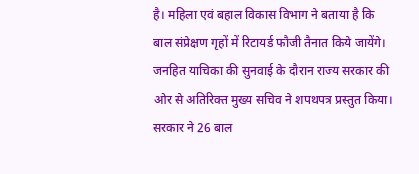है। महिला एवं बहाल विकास विभाग ने बताया है कि बाल संप्रेक्षण गृहों में रिटायर्ड फौजी तैनात किये जायेंगे।
जनहित याचिका की सुनवाई के दौरान राज्य सरकार की ओर से अतिरिक्त मुख्य सचिव ने शपथपत्र प्रस्तुत किया। सरकार ने 26 बाल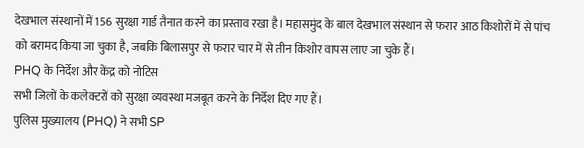देखभाल संस्थानों में 156 सुरक्षा गार्ड तैनात करने का प्रस्ताव रखा है। महासमुंद के बाल देखभाल संस्थान से फरार आठ किशोरों में से पांच को बरामद किया जा चुका है, जबकि बिलासपुर से फरार चार में से तीन किशोर वापस लाए जा चुके हैं।
PHQ के निर्देश और केंद्र को नोटिस
सभी जिलों के कलेक्टरों को सुरक्षा व्यवस्था मजबूत करने के निर्देश दिए गए हैं।
पुलिस मुख्यालय (PHQ) ने सभी SP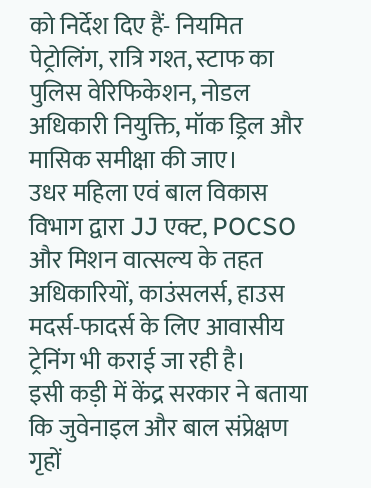को निर्देश दिए हैं- नियमित पेट्रोलिंग, रात्रि गश्त, स्टाफ का पुलिस वेरिफिकेशन, नोडल अधिकारी नियुक्ति, मॉक ड्रिल और मासिक समीक्षा की जाए।
उधर महिला एवं बाल विकास विभाग द्वारा JJ एक्ट, POCSO और मिशन वात्सल्य के तहत अधिकारियों, काउंसलर्स, हाउस मदर्स-फादर्स के लिए आवासीय ट्रेनिंग भी कराई जा रही है।
इसी कड़ी में केंद्र सरकार ने बताया कि जुवेनाइल और बाल संप्रेक्षण गृहों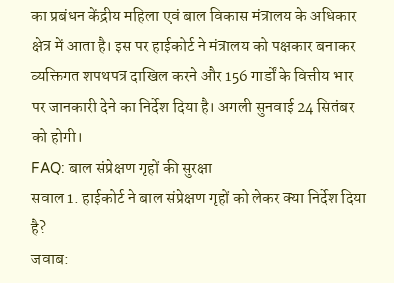का प्रबंधन केंद्रीय महिला एवं बाल विकास मंत्रालय के अधिकार क्षेत्र में आता है। इस पर हाईकोर्ट ने मंत्रालय को पक्षकार बनाकर व्यक्तिगत शपथपत्र दाखिल करने और 156 गार्डों के वित्तीय भार पर जानकारी देने का निर्देश दिया है। अगली सुनवाई 24 सितंबर को होगी।
FAQ: बाल संप्रेक्षण गृहों की सुरक्षा
सवाल 1. हाईकोर्ट ने बाल संप्रेक्षण गृहों को लेकर क्या निर्देश दिया है?
जवाब: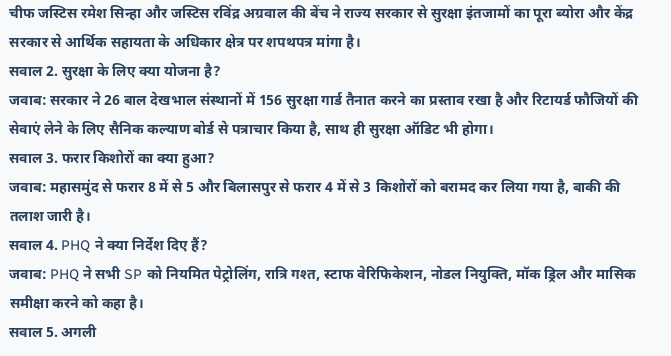चीफ जस्टिस रमेश सिन्हा और जस्टिस रविंद्र अग्रवाल की बेंच ने राज्य सरकार से सुरक्षा इंतजामों का पूरा ब्योरा और केंद्र सरकार से आर्थिक सहायता के अधिकार क्षेत्र पर शपथपत्र मांगा है।
सवाल 2. सुरक्षा के लिए क्या योजना है?
जवाब: सरकार ने 26 बाल देखभाल संस्थानों में 156 सुरक्षा गार्ड तैनात करने का प्रस्ताव रखा है और रिटायर्ड फौजियों की सेवाएं लेने के लिए सैनिक कल्याण बोर्ड से पत्राचार किया है, साथ ही सुरक्षा ऑडिट भी होगा।
सवाल 3. फरार किशोरों का क्या हुआ?
जवाब: महासमुंद से फरार 8 में से 5 और बिलासपुर से फरार 4 में से 3 किशोरों को बरामद कर लिया गया है, बाकी की तलाश जारी है।
सवाल 4. PHQ ने क्या निर्देश दिए हैं?
जवाब: PHQ ने सभी SP को नियमित पेट्रोलिंग, रात्रि गश्त, स्टाफ वेरिफिकेशन, नोडल नियुक्ति, मॉक ड्रिल और मासिक समीक्षा करने को कहा है।
सवाल 5. अगली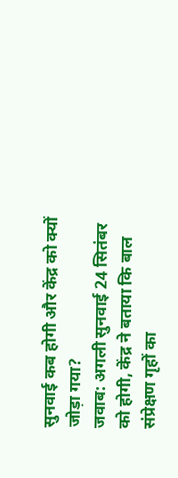सुनवाई कब होगी और केंद्र को क्यों जोड़ा गया?
जवाब: अगली सुनवाई 24 सितंबर को होगी, केंद्र ने बताया कि बाल संप्रेक्षण गृहों का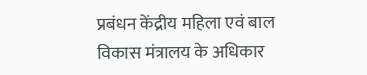प्रबंधन केंद्रीय महिला एवं बाल विकास मंत्रालय के अधिकार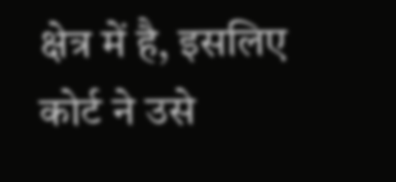क्षेत्र में है, इसलिए कोर्ट ने उसे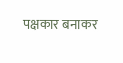पक्षकार बनाकर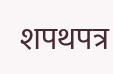शपथपत्र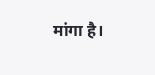मांगा है।